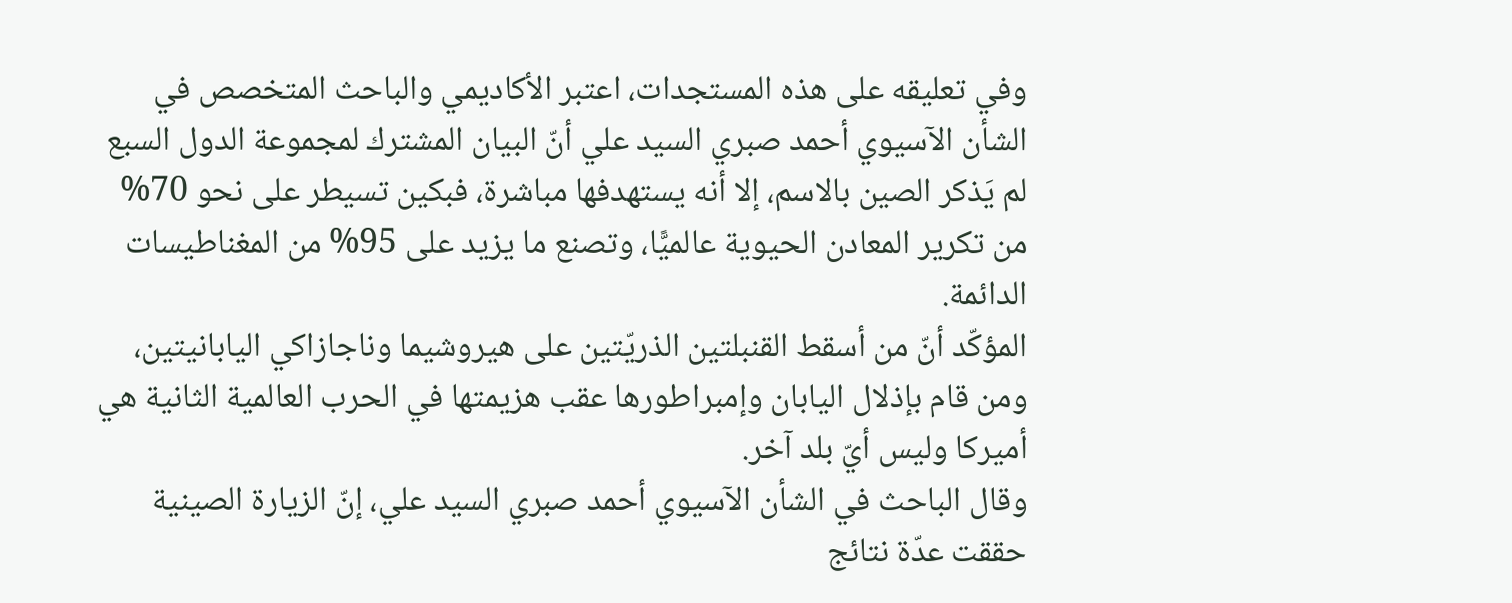وفي تعليقه على هذه المستجدات، اعتبر الأكاديمي والباحث المتخصص في الشأن الآسيوي أحمد صبري السيد علي أنّ البيان المشترك لمجموعة الدول السبع لم يَذكر الصين بالاسم، إلا أنه يستهدفها مباشرة، فبكين تسيطر على نحو 70% من تكرير المعادن الحيوية عالميًّا، وتصنع ما يزيد على 95% من المغناطيسات الدائمة.
المؤكّد أنّ من أسقط القنبلتين الذريّتين على هيروشيما وناجازاكي اليابانيتين، ومن قام بإذلال اليابان وإمبراطورها عقب هزيمتها في الحرب العالمية الثانية هي أميركا وليس أيّ بلد آخر.
وقال الباحث في الشأن الآسيوي أحمد صبري السيد علي، إنّ الزيارة الصينية حققت عدّة نتائج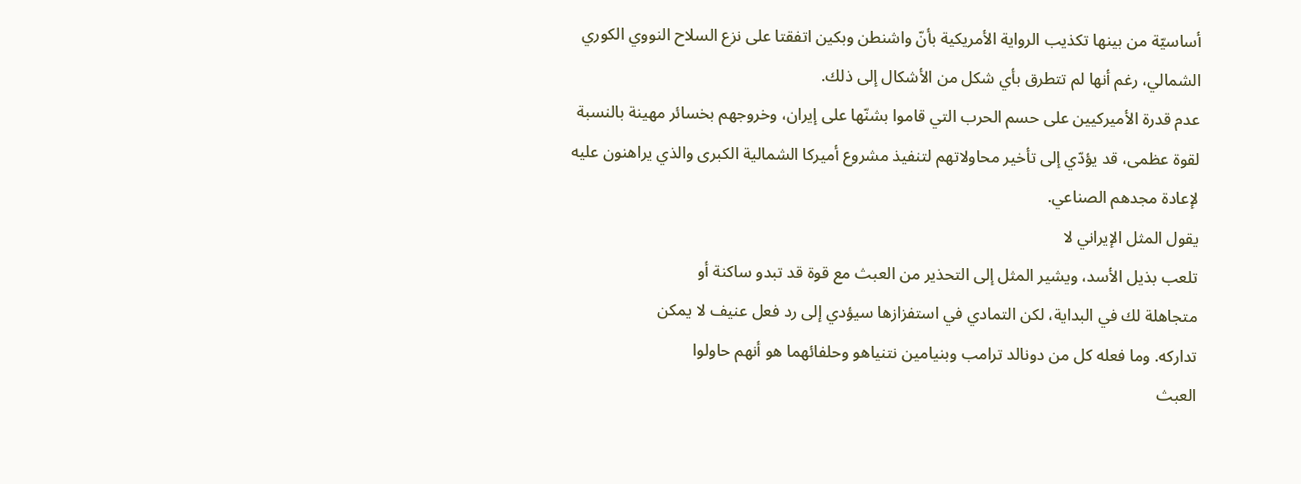أساسيّة من بينها تكذيب الرواية الأمريكية بأنّ واشنطن وبكين اتفقتا على نزع السلاح النووي الكوري الشمالي، رغم أنها لم تتطرق بأي شكل من الأشكال إلى ذلك.
عدم قدرة الأميركيين على حسم الحرب التي قاموا بشنّها على إيران، وخروجهم بخسائر مهينة بالنسبة لقوة عظمى، قد يؤدّي إلى تأخير محاولاتهم لتنفيذ مشروع أميركا الشمالية الكبرى والذي يراهنون عليه لإعادة مجدهم الصناعي.
يقول المثل الإيراني لا
تلعب بذيل الأسد، ويشير المثل إلى التحذير من العبث مع قوة قد تبدو ساكنة أو
متجاهلة لك في البداية، لكن التمادي في استفزازها سيؤدي إلى رد فعل عنيف لا يمكن
تداركه. وما فعله كل من دونالد ترامب وبنيامين نتنياهو وحلفائهما هو أنهم حاولوا
العبث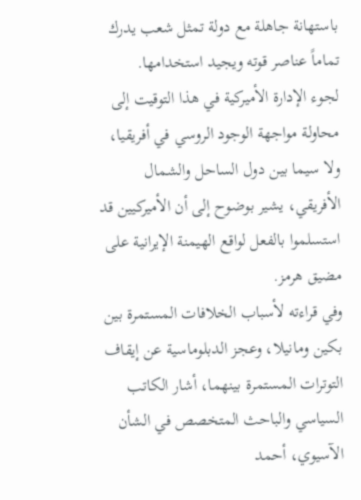باستهانة جاهلة مع دولة تمثل شعب يدرك تماماً عناصر قوته ويجيد استخدامها.
لجوء الإدارة الأميركية في هذا التوقيت إلى محاولة مواجهة الوجود الروسي في أفريقيا، ولا سيما بين دول الساحل والشمال الأفريقي، يشير بوضوح إلى أن الأميركيين قد استسلموا بالفعل لواقع الهيمنة الإيرانية على مضيق هرمز.
وفي قراءته لأسباب الخلافات المستمرة بين بكين ومانيلا، وعجز الدبلوماسية عن إيقاف التوترات المستمرة بينهما، أشار الكاتب السياسي والباحث المتخصص في الشأن الآسيوي، أحمد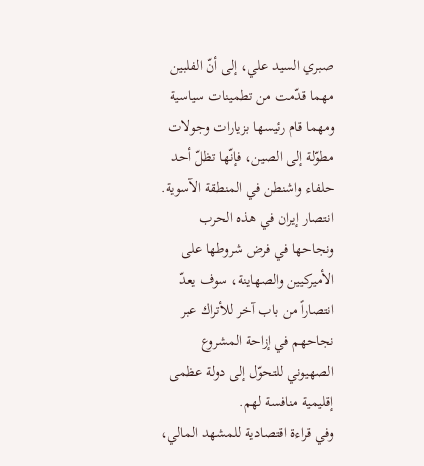صبري السيد علي، إلى أنّ الفلبين مهما قدّمت من تطمينات سياسية ومهما قام رئيسها بزيارات وجولات مطوّلة إلى الصين، فإنّها تظلّ أحد حلفاء واشنطن في المنطقة الآسوية.
انتصار إيران في هذه الحرب ونجاحها في فرض شروطها على الأميركيين والصهاينة، سوف يعدّ انتصاراً من باب آخر للأتراك عبر نجاحهم في إزاحة المشروع الصهيوني للتحوّل إلى دولة عظمى إقليمية منافسة لهم.
وفي قراءة اقتصادية للمشهد المالي،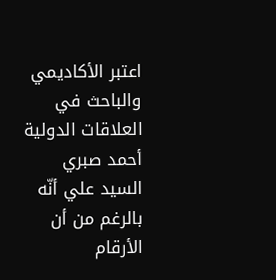اعتبر الأكاديمي والباحث في العلاقات الدولية أحمد صبري السيد علي أنّه بالرغم من أن الأرقام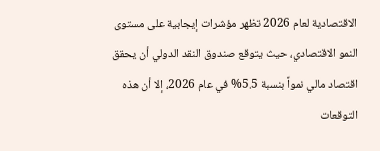الاقتصادية لعام 2026 تظهر مؤشرات إيجابية على مستوى النمو الاقتصادي، حيث يتوقع صندوق النقد الدولي أن يحقق اقتصاد مالي نمواً بنسبة 5.5% في عام 2026، إلا أن هذه التوقعات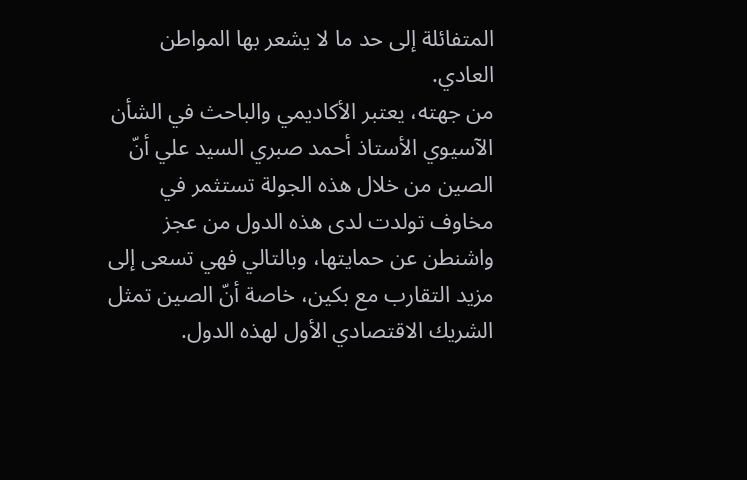المتفائلة إلى حد ما لا يشعر بها المواطن العادي.
من جهته، يعتبر الأكاديمي والباحث في الشأن الآسيوي الأستاذ أحمد صبري السيد علي أنّ الصين من خلال هذه الجولة تستثمر في مخاوف تولدت لدى هذه الدول من عجز واشنطن عن حمايتها، وبالتالي فهي تسعى إلى مزيد التقارب مع بكين، خاصة أنّ الصين تمثل الشريك الاقتصادي الأول لهذه الدول.